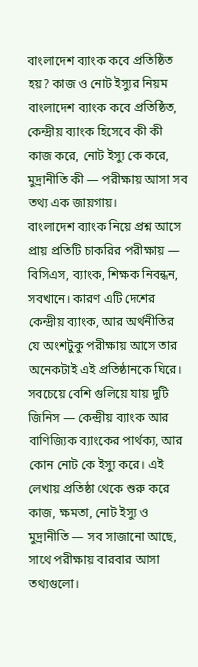বাংলাদেশ ব্যাংক কবে প্রতিষ্ঠিত হয়? কাজ ও নোট ইস্যুর নিয়ম
বাংলাদেশ ব্যাংক কবে প্রতিষ্ঠিত, কেন্দ্রীয় ব্যাংক হিসেবে কী কী কাজ করে, নোট ইস্যু কে করে, মুদ্রানীতি কী — পরীক্ষায় আসা সব তথ্য এক জায়গায়।
বাংলাদেশ ব্যাংক নিয়ে প্রশ্ন আসে প্রায় প্রতিটি চাকরির পরীক্ষায় — বিসিএস, ব্যাংক, শিক্ষক নিবন্ধন, সবখানে। কারণ এটি দেশের কেন্দ্রীয় ব্যাংক, আর অর্থনীতির যে অংশটুকু পরীক্ষায় আসে তার অনেকটাই এই প্রতিষ্ঠানকে ঘিরে।
সবচেয়ে বেশি গুলিয়ে যায় দুটি জিনিস — কেন্দ্রীয় ব্যাংক আর বাণিজ্যিক ব্যাংকের পার্থক্য, আর কোন নোট কে ইস্যু করে। এই লেখায় প্রতিষ্ঠা থেকে শুরু করে কাজ, ক্ষমতা, নোট ইস্যু ও মুদ্রানীতি — সব সাজানো আছে, সাথে পরীক্ষায় বারবার আসা তথ্যগুলো।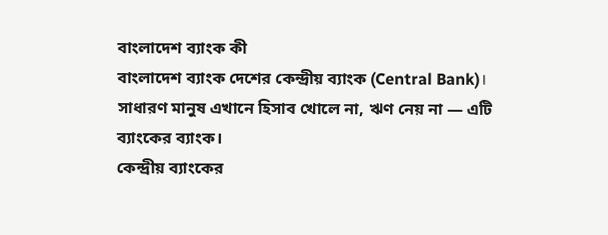বাংলাদেশ ব্যাংক কী
বাংলাদেশ ব্যাংক দেশের কেন্দ্রীয় ব্যাংক (Central Bank)। সাধারণ মানুষ এখানে হিসাব খোলে না, ঋণ নেয় না — এটি ব্যাংকের ব্যাংক।
কেন্দ্রীয় ব্যাংকের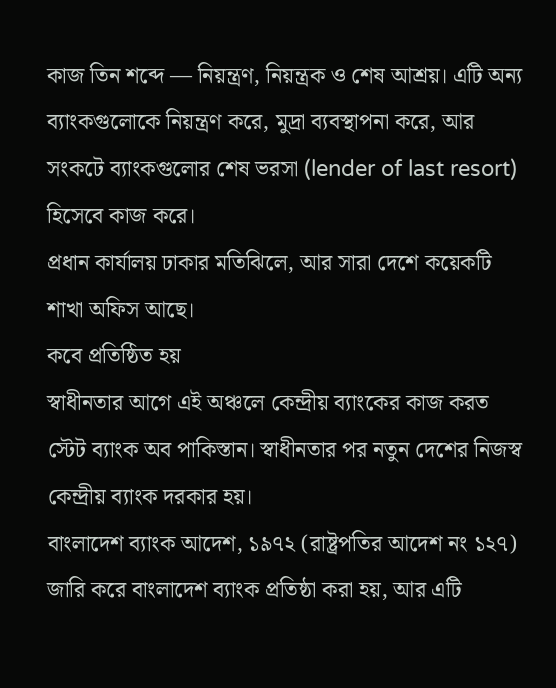কাজ তিন শব্দে — নিয়ন্ত্রণ, নিয়ন্ত্রক ও শেষ আশ্রয়। এটি অন্য ব্যাংকগুলোকে নিয়ন্ত্রণ করে, মুদ্রা ব্যবস্থাপনা করে, আর সংকটে ব্যাংকগুলোর শেষ ভরসা (lender of last resort) হিসেবে কাজ করে।
প্রধান কার্যালয় ঢাকার মতিঝিলে, আর সারা দেশে কয়েকটি শাখা অফিস আছে।
কবে প্রতিষ্ঠিত হয়
স্বাধীনতার আগে এই অঞ্চলে কেন্দ্রীয় ব্যাংকের কাজ করত স্টেট ব্যাংক অব পাকিস্তান। স্বাধীনতার পর নতুন দেশের নিজস্ব কেন্দ্রীয় ব্যাংক দরকার হয়।
বাংলাদেশ ব্যাংক আদেশ, ১৯৭২ (রাষ্ট্রপতির আদেশ নং ১২৭) জারি করে বাংলাদেশ ব্যাংক প্রতিষ্ঠা করা হয়, আর এটি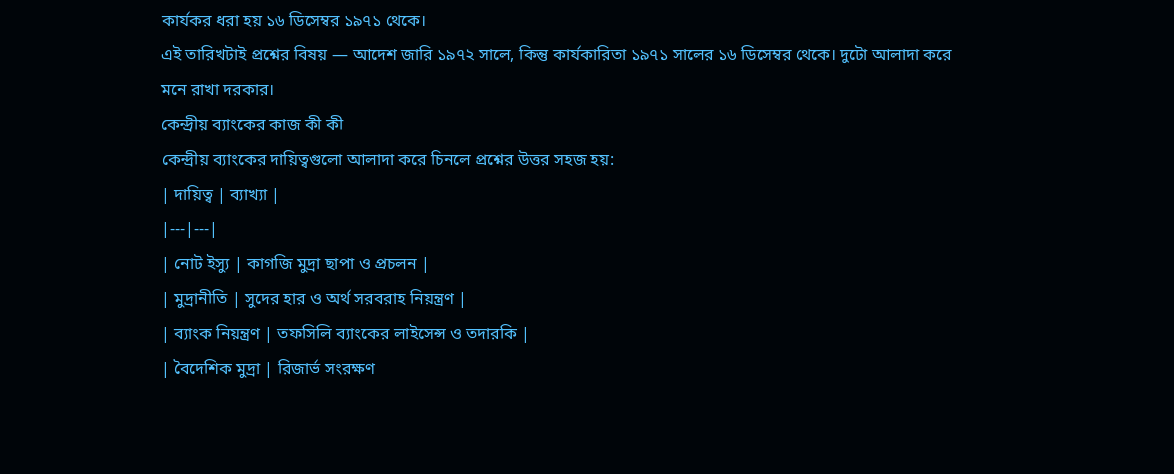কার্যকর ধরা হয় ১৬ ডিসেম্বর ১৯৭১ থেকে।
এই তারিখটাই প্রশ্নের বিষয় — আদেশ জারি ১৯৭২ সালে, কিন্তু কার্যকারিতা ১৯৭১ সালের ১৬ ডিসেম্বর থেকে। দুটো আলাদা করে মনে রাখা দরকার।
কেন্দ্রীয় ব্যাংকের কাজ কী কী
কেন্দ্রীয় ব্যাংকের দায়িত্বগুলো আলাদা করে চিনলে প্রশ্নের উত্তর সহজ হয়:
| দায়িত্ব | ব্যাখ্যা |
|---|---|
| নোট ইস্যু | কাগজি মুদ্রা ছাপা ও প্রচলন |
| মুদ্রানীতি | সুদের হার ও অর্থ সরবরাহ নিয়ন্ত্রণ |
| ব্যাংক নিয়ন্ত্রণ | তফসিলি ব্যাংকের লাইসেন্স ও তদারকি |
| বৈদেশিক মুদ্রা | রিজার্ভ সংরক্ষণ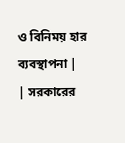ও বিনিময় হার ব্যবস্থাপনা |
| সরকারের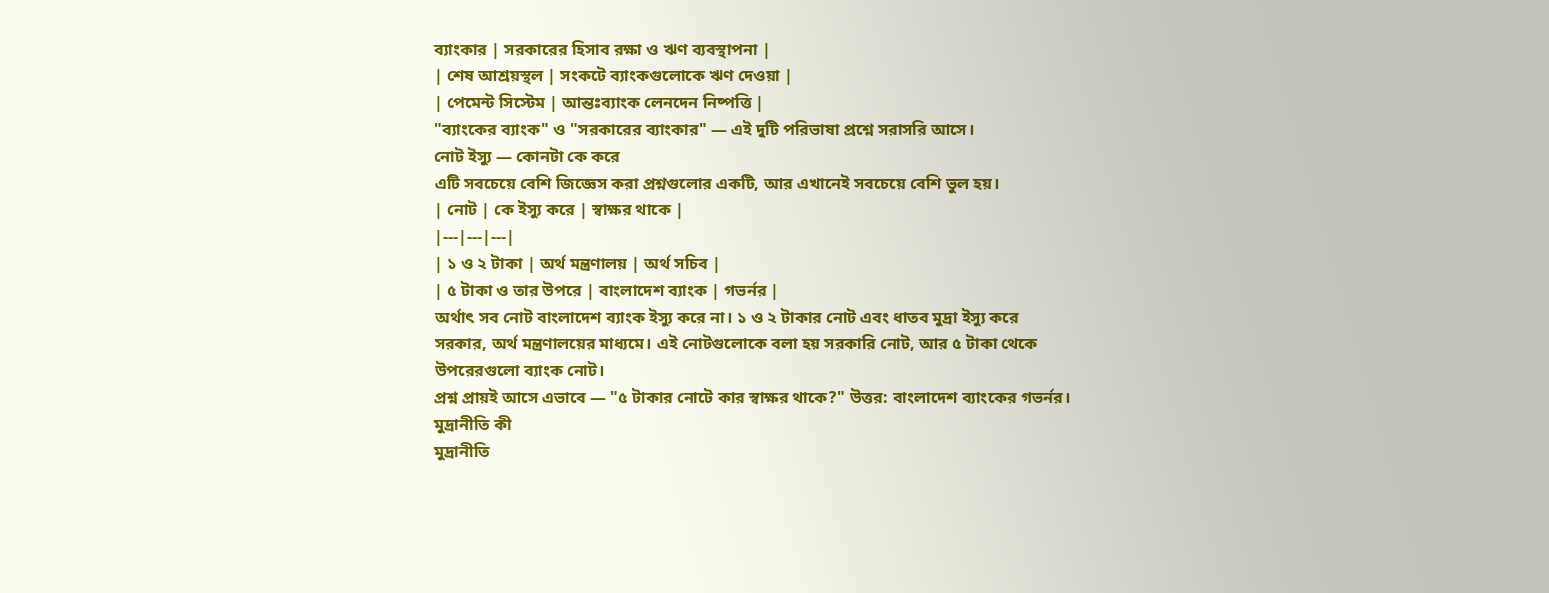ব্যাংকার | সরকারের হিসাব রক্ষা ও ঋণ ব্যবস্থাপনা |
| শেষ আশ্রয়স্থল | সংকটে ব্যাংকগুলোকে ঋণ দেওয়া |
| পেমেন্ট সিস্টেম | আন্তঃব্যাংক লেনদেন নিষ্পত্তি |
"ব্যাংকের ব্যাংক" ও "সরকারের ব্যাংকার" — এই দুটি পরিভাষা প্রশ্নে সরাসরি আসে।
নোট ইস্যু — কোনটা কে করে
এটি সবচেয়ে বেশি জিজ্ঞেস করা প্রশ্নগুলোর একটি, আর এখানেই সবচেয়ে বেশি ভুল হয়।
| নোট | কে ইস্যু করে | স্বাক্ষর থাকে |
|---|---|---|
| ১ ও ২ টাকা | অর্থ মন্ত্রণালয় | অর্থ সচিব |
| ৫ টাকা ও তার উপরে | বাংলাদেশ ব্যাংক | গভর্নর |
অর্থাৎ সব নোট বাংলাদেশ ব্যাংক ইস্যু করে না। ১ ও ২ টাকার নোট এবং ধাতব মুদ্রা ইস্যু করে সরকার, অর্থ মন্ত্রণালয়ের মাধ্যমে। এই নোটগুলোকে বলা হয় সরকারি নোট, আর ৫ টাকা থেকে উপরেরগুলো ব্যাংক নোট।
প্রশ্ন প্রায়ই আসে এভাবে — "৫ টাকার নোটে কার স্বাক্ষর থাকে?" উত্তর: বাংলাদেশ ব্যাংকের গভর্নর।
মুদ্রানীতি কী
মুদ্রানীতি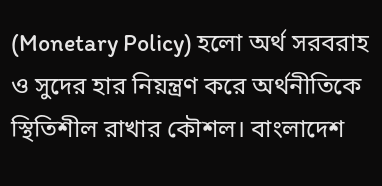(Monetary Policy) হলো অর্থ সরবরাহ ও সুদের হার নিয়ন্ত্রণ করে অর্থনীতিকে স্থিতিশীল রাখার কৌশল। বাংলাদেশ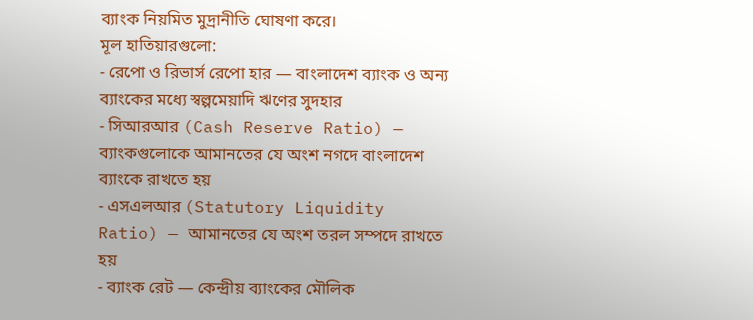ব্যাংক নিয়মিত মুদ্রানীতি ঘোষণা করে।
মূল হাতিয়ারগুলো:
- রেপো ও রিভার্স রেপো হার — বাংলাদেশ ব্যাংক ও অন্য ব্যাংকের মধ্যে স্বল্পমেয়াদি ঋণের সুদহার
- সিআরআর (Cash Reserve Ratio) — ব্যাংকগুলোকে আমানতের যে অংশ নগদে বাংলাদেশ ব্যাংকে রাখতে হয়
- এসএলআর (Statutory Liquidity Ratio) — আমানতের যে অংশ তরল সম্পদে রাখতে হয়
- ব্যাংক রেট — কেন্দ্রীয় ব্যাংকের মৌলিক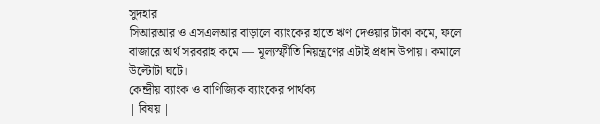সুদহার
সিআরআর ও এসএলআর বাড়ালে ব্যাংকের হাতে ঋণ দেওয়ার টাকা কমে, ফলে বাজারে অর্থ সরবরাহ কমে — মূল্যস্ফীতি নিয়ন্ত্রণের এটাই প্রধান উপায়। কমালে উল্টোটা ঘটে।
কেন্দ্রীয় ব্যাংক ও বাণিজ্যিক ব্যাংকের পার্থক্য
| বিষয় |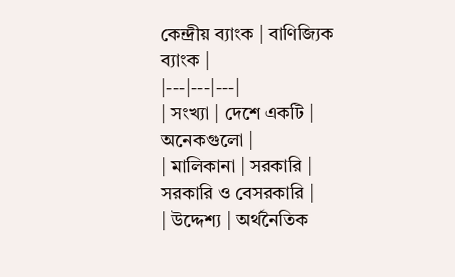কেন্দ্রীয় ব্যাংক | বাণিজ্যিক ব্যাংক |
|---|---|---|
| সংখ্যা | দেশে একটি | অনেকগুলো |
| মালিকানা | সরকারি | সরকারি ও বেসরকারি |
| উদ্দেশ্য | অর্থনৈতিক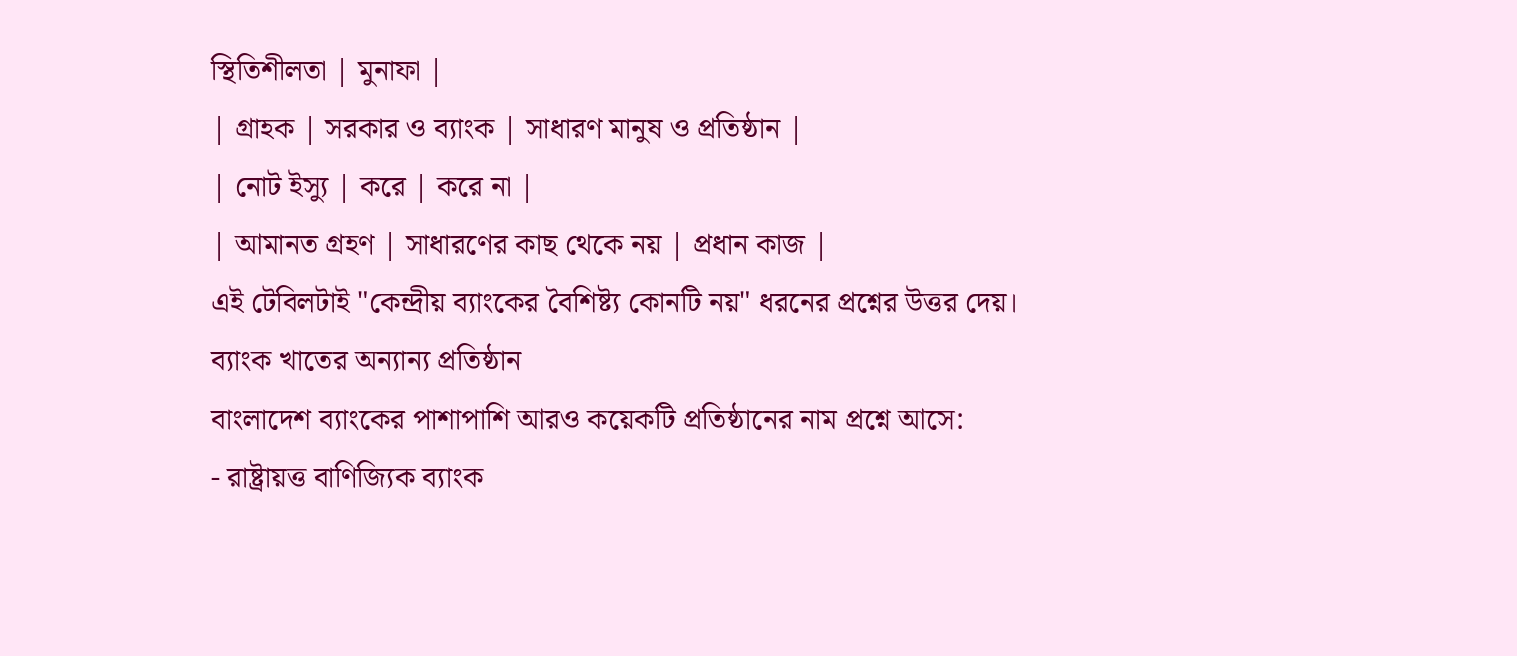স্থিতিশীলতা | মুনাফা |
| গ্রাহক | সরকার ও ব্যাংক | সাধারণ মানুষ ও প্রতিষ্ঠান |
| নোট ইস্যু | করে | করে না |
| আমানত গ্রহণ | সাধারণের কাছ থেকে নয় | প্রধান কাজ |
এই টেবিলটাই "কেন্দ্রীয় ব্যাংকের বৈশিষ্ট্য কোনটি নয়" ধরনের প্রশ্নের উত্তর দেয়।
ব্যাংক খাতের অন্যান্য প্রতিষ্ঠান
বাংলাদেশ ব্যাংকের পাশাপাশি আরও কয়েকটি প্রতিষ্ঠানের নাম প্রশ্নে আসে:
- রাষ্ট্রায়ত্ত বাণিজ্যিক ব্যাংক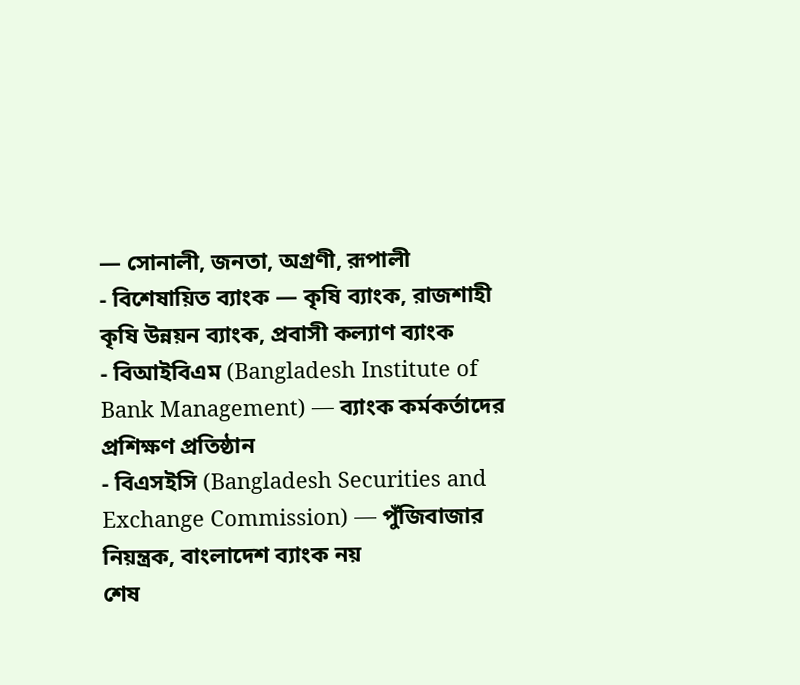— সোনালী, জনতা, অগ্রণী, রূপালী
- বিশেষায়িত ব্যাংক — কৃষি ব্যাংক, রাজশাহী কৃষি উন্নয়ন ব্যাংক, প্রবাসী কল্যাণ ব্যাংক
- বিআইবিএম (Bangladesh Institute of Bank Management) — ব্যাংক কর্মকর্তাদের প্রশিক্ষণ প্রতিষ্ঠান
- বিএসইসি (Bangladesh Securities and Exchange Commission) — পুঁজিবাজার নিয়ন্ত্রক, বাংলাদেশ ব্যাংক নয়
শেষ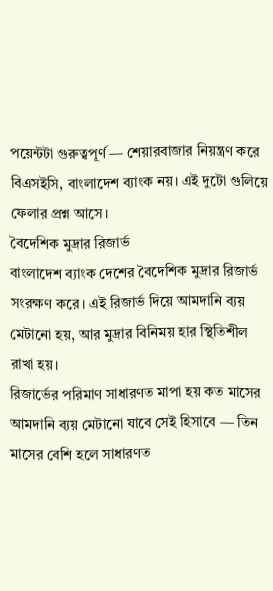পয়েন্টটা গুরুত্বপূর্ণ — শেয়ারবাজার নিয়ন্ত্রণ করে বিএসইসি, বাংলাদেশ ব্যাংক নয়। এই দুটো গুলিয়ে ফেলার প্রশ্ন আসে।
বৈদেশিক মুদ্রার রিজার্ভ
বাংলাদেশ ব্যাংক দেশের বৈদেশিক মুদ্রার রিজার্ভ সংরক্ষণ করে। এই রিজার্ভ দিয়ে আমদানি ব্যয় মেটানো হয়, আর মুদ্রার বিনিময় হার স্থিতিশীল রাখা হয়।
রিজার্ভের পরিমাণ সাধারণত মাপা হয় কত মাসের আমদানি ব্যয় মেটানো যাবে সেই হিসাবে — তিন মাসের বেশি হলে সাধারণত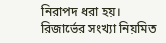নিরাপদ ধরা হয়।
রিজার্ভের সংখ্যা নিয়মিত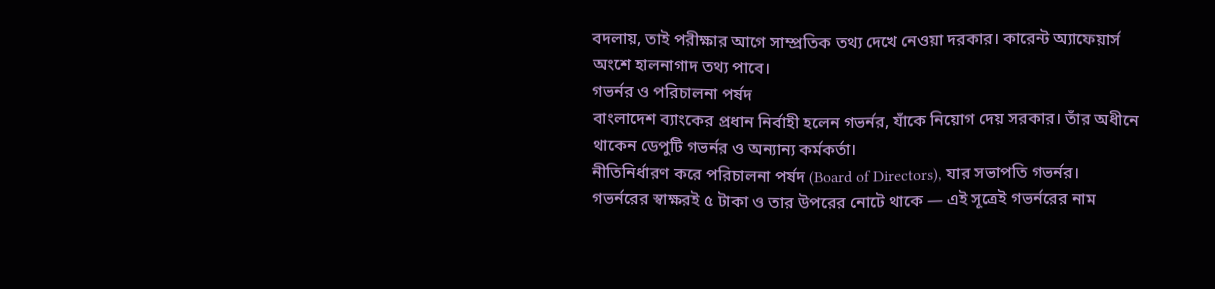বদলায়, তাই পরীক্ষার আগে সাম্প্রতিক তথ্য দেখে নেওয়া দরকার। কারেন্ট অ্যাফেয়ার্স অংশে হালনাগাদ তথ্য পাবে।
গভর্নর ও পরিচালনা পর্ষদ
বাংলাদেশ ব্যাংকের প্রধান নির্বাহী হলেন গভর্নর, যাঁকে নিয়োগ দেয় সরকার। তাঁর অধীনে থাকেন ডেপুটি গভর্নর ও অন্যান্য কর্মকর্তা।
নীতিনির্ধারণ করে পরিচালনা পর্ষদ (Board of Directors), যার সভাপতি গভর্নর।
গভর্নরের স্বাক্ষরই ৫ টাকা ও তার উপরের নোটে থাকে — এই সূত্রেই গভর্নরের নাম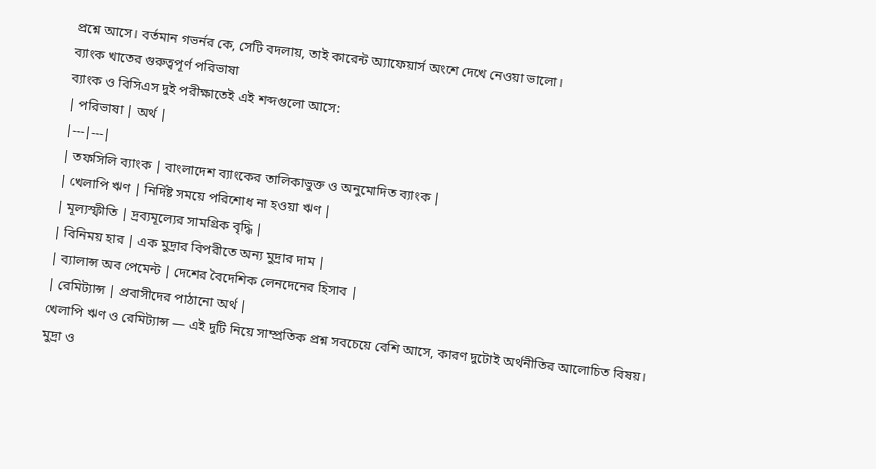প্রশ্নে আসে। বর্তমান গভর্নর কে, সেটি বদলায়, তাই কারেন্ট অ্যাফেয়ার্স অংশে দেখে নেওয়া ভালো।
ব্যাংক খাতের গুরুত্বপূর্ণ পরিভাষা
ব্যাংক ও বিসিএস দুই পরীক্ষাতেই এই শব্দগুলো আসে:
| পরিভাষা | অর্থ |
|---|---|
| তফসিলি ব্যাংক | বাংলাদেশ ব্যাংকের তালিকাভুক্ত ও অনুমোদিত ব্যাংক |
| খেলাপি ঋণ | নির্দিষ্ট সময়ে পরিশোধ না হওয়া ঋণ |
| মূল্যস্ফীতি | দ্রব্যমূল্যের সামগ্রিক বৃদ্ধি |
| বিনিময় হার | এক মুদ্রার বিপরীতে অন্য মুদ্রার দাম |
| ব্যালান্স অব পেমেন্ট | দেশের বৈদেশিক লেনদেনের হিসাব |
| রেমিট্যান্স | প্রবাসীদের পাঠানো অর্থ |
খেলাপি ঋণ ও রেমিট্যান্স — এই দুটি নিয়ে সাম্প্রতিক প্রশ্ন সবচেয়ে বেশি আসে, কারণ দুটোই অর্থনীতির আলোচিত বিষয়।
মুদ্রা ও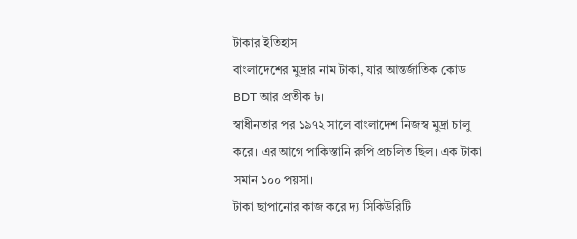টাকার ইতিহাস
বাংলাদেশের মুদ্রার নাম টাকা, যার আন্তর্জাতিক কোড BDT আর প্রতীক ৳।
স্বাধীনতার পর ১৯৭২ সালে বাংলাদেশ নিজস্ব মুদ্রা চালু করে। এর আগে পাকিস্তানি রুপি প্রচলিত ছিল। এক টাকা সমান ১০০ পয়সা।
টাকা ছাপানোর কাজ করে দ্য সিকিউরিটি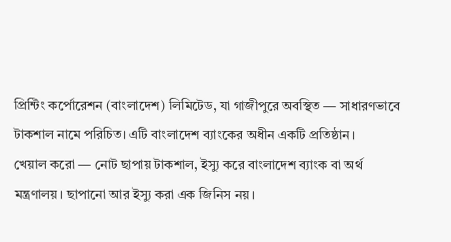প্রিন্টিং কর্পোরেশন (বাংলাদেশ) লিমিটেড, যা গাজীপুরে অবস্থিত — সাধারণভাবে টাকশাল নামে পরিচিত। এটি বাংলাদেশ ব্যাংকের অধীন একটি প্রতিষ্ঠান।
খেয়াল করো — নোট ছাপায় টাকশাল, ইস্যু করে বাংলাদেশ ব্যাংক বা অর্থ মন্ত্রণালয়। ছাপানো আর ইস্যু করা এক জিনিস নয়।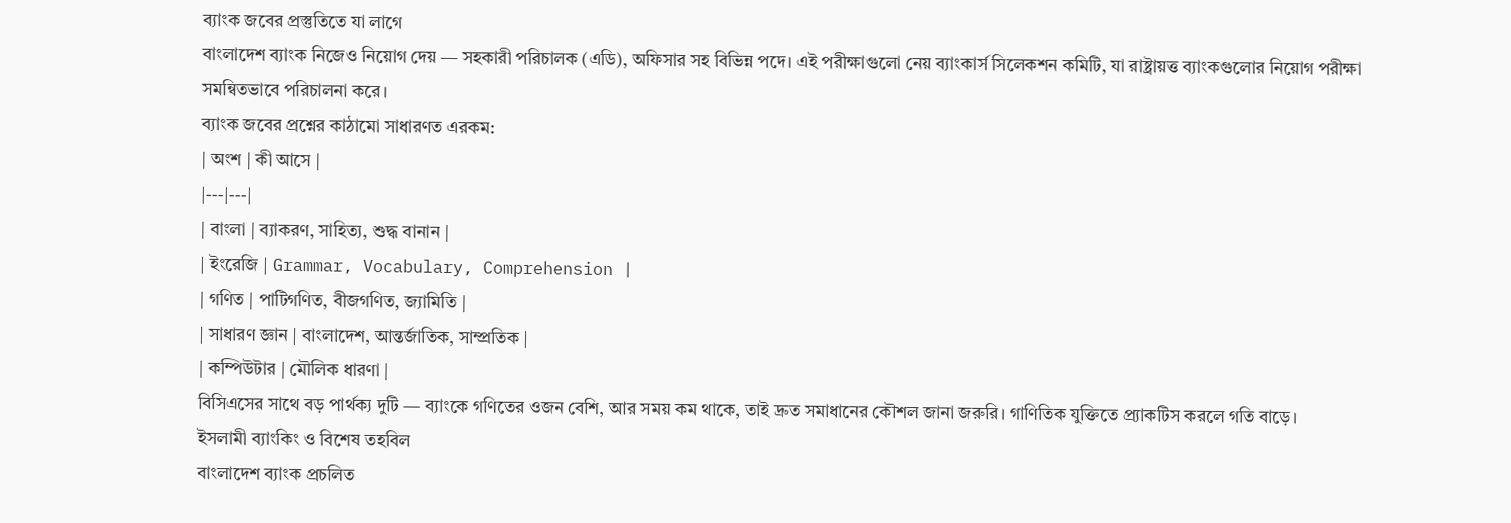ব্যাংক জবের প্রস্তুতিতে যা লাগে
বাংলাদেশ ব্যাংক নিজেও নিয়োগ দেয় — সহকারী পরিচালক (এডি), অফিসার সহ বিভিন্ন পদে। এই পরীক্ষাগুলো নেয় ব্যাংকার্স সিলেকশন কমিটি, যা রাষ্ট্রায়ত্ত ব্যাংকগুলোর নিয়োগ পরীক্ষা সমন্বিতভাবে পরিচালনা করে।
ব্যাংক জবের প্রশ্নের কাঠামো সাধারণত এরকম:
| অংশ | কী আসে |
|---|---|
| বাংলা | ব্যাকরণ, সাহিত্য, শুদ্ধ বানান |
| ইংরেজি | Grammar, Vocabulary, Comprehension |
| গণিত | পাটিগণিত, বীজগণিত, জ্যামিতি |
| সাধারণ জ্ঞান | বাংলাদেশ, আন্তর্জাতিক, সাম্প্রতিক |
| কম্পিউটার | মৌলিক ধারণা |
বিসিএসের সাথে বড় পার্থক্য দুটি — ব্যাংকে গণিতের ওজন বেশি, আর সময় কম থাকে, তাই দ্রুত সমাধানের কৌশল জানা জরুরি। গাণিতিক যুক্তিতে প্র্যাকটিস করলে গতি বাড়ে।
ইসলামী ব্যাংকিং ও বিশেষ তহবিল
বাংলাদেশ ব্যাংক প্রচলিত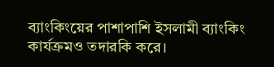ব্যাংকিংয়ের পাশাপাশি ইসলামী ব্যাংকিং কার্যক্রমও তদারকি করে।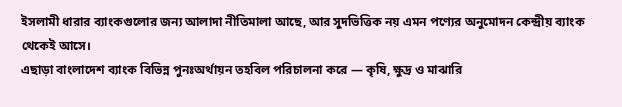ইসলামী ধারার ব্যাংকগুলোর জন্য আলাদা নীতিমালা আছে, আর সুদভিত্তিক নয় এমন পণ্যের অনুমোদন কেন্দ্রীয় ব্যাংক থেকেই আসে।
এছাড়া বাংলাদেশ ব্যাংক বিভিন্ন পুনঃঅর্থায়ন তহবিল পরিচালনা করে — কৃষি, ক্ষুদ্র ও মাঝারি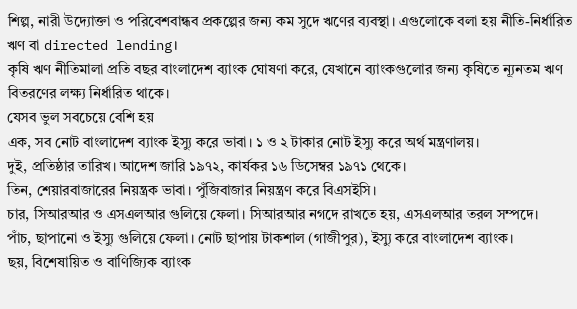শিল্প, নারী উদ্যোক্তা ও পরিবেশবান্ধব প্রকল্পের জন্য কম সুদে ঋণের ব্যবস্থা। এগুলোকে বলা হয় নীতি-নির্ধারিত ঋণ বা directed lending।
কৃষি ঋণ নীতিমালা প্রতি বছর বাংলাদেশ ব্যাংক ঘোষণা করে, যেখানে ব্যাংকগুলোর জন্য কৃষিতে ন্যূনতম ঋণ বিতরণের লক্ষ্য নির্ধারিত থাকে।
যেসব ভুল সবচেয়ে বেশি হয়
এক, সব নোট বাংলাদেশ ব্যাংক ইস্যু করে ভাবা। ১ ও ২ টাকার নোট ইস্যু করে অর্থ মন্ত্রণালয়।
দুই, প্রতিষ্ঠার তারিখ। আদেশ জারি ১৯৭২, কার্যকর ১৬ ডিসেম্বর ১৯৭১ থেকে।
তিন, শেয়ারবাজারের নিয়ন্ত্রক ভাবা। পুঁজিবাজার নিয়ন্ত্রণ করে বিএসইসি।
চার, সিআরআর ও এসএলআর গুলিয়ে ফেলা। সিআরআর নগদে রাখতে হয়, এসএলআর তরল সম্পদে।
পাঁচ, ছাপানো ও ইস্যু গুলিয়ে ফেলা। নোট ছাপায় টাকশাল (গাজীপুর), ইস্যু করে বাংলাদেশ ব্যাংক।
ছয়, বিশেষায়িত ও বাণিজ্যিক ব্যাংক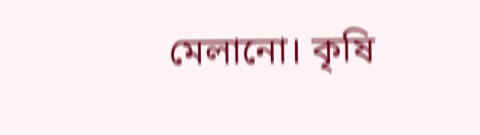মেলানো। কৃষি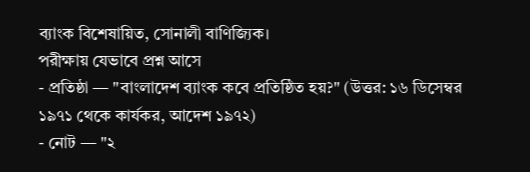ব্যাংক বিশেষায়িত, সোনালী বাণিজ্যিক।
পরীক্ষায় যেভাবে প্রশ্ন আসে
- প্রতিষ্ঠা — "বাংলাদেশ ব্যাংক কবে প্রতিষ্ঠিত হয়?" (উত্তর: ১৬ ডিসেম্বর ১৯৭১ থেকে কার্যকর, আদেশ ১৯৭২)
- নোট — "২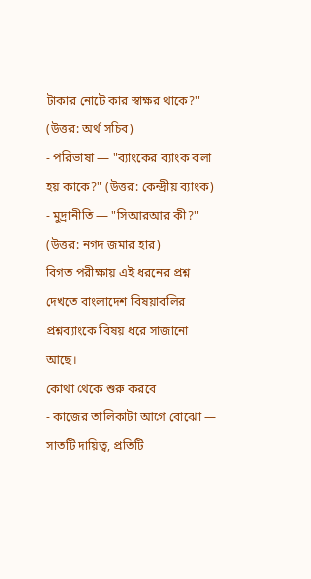টাকার নোটে কার স্বাক্ষর থাকে?" (উত্তর: অর্থ সচিব)
- পরিভাষা — "ব্যাংকের ব্যাংক বলা হয় কাকে?" (উত্তর: কেন্দ্রীয় ব্যাংক)
- মুদ্রানীতি — "সিআরআর কী?" (উত্তর: নগদ জমার হার)
বিগত পরীক্ষায় এই ধরনের প্রশ্ন দেখতে বাংলাদেশ বিষয়াবলির প্রশ্নব্যাংকে বিষয় ধরে সাজানো আছে।
কোথা থেকে শুরু করবে
- কাজের তালিকাটা আগে বোঝো — সাতটি দায়িত্ব, প্রতিটি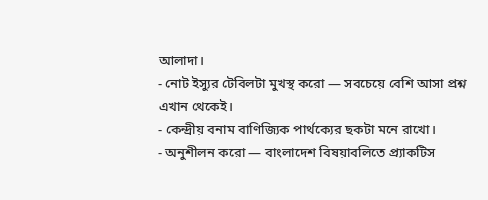আলাদা।
- নোট ইস্যুর টেবিলটা মুখস্থ করো — সবচেয়ে বেশি আসা প্রশ্ন এখান থেকেই।
- কেন্দ্রীয় বনাম বাণিজ্যিক পার্থক্যের ছকটা মনে রাখো।
- অনুশীলন করো — বাংলাদেশ বিষয়াবলিতে প্র্যাকটিস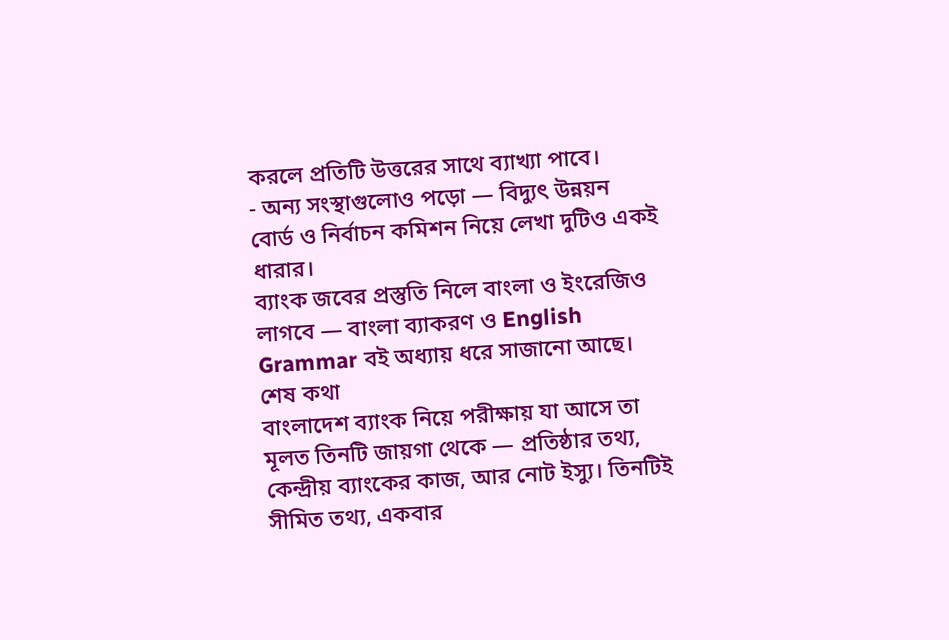করলে প্রতিটি উত্তরের সাথে ব্যাখ্যা পাবে।
- অন্য সংস্থাগুলোও পড়ো — বিদ্যুৎ উন্নয়ন বোর্ড ও নির্বাচন কমিশন নিয়ে লেখা দুটিও একই ধারার।
ব্যাংক জবের প্রস্তুতি নিলে বাংলা ও ইংরেজিও লাগবে — বাংলা ব্যাকরণ ও English Grammar বই অধ্যায় ধরে সাজানো আছে।
শেষ কথা
বাংলাদেশ ব্যাংক নিয়ে পরীক্ষায় যা আসে তা মূলত তিনটি জায়গা থেকে — প্রতিষ্ঠার তথ্য, কেন্দ্রীয় ব্যাংকের কাজ, আর নোট ইস্যু। তিনটিই সীমিত তথ্য, একবার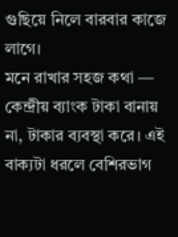গুছিয়ে নিলে বারবার কাজে লাগে।
মনে রাখার সহজ কথা — কেন্দ্রীয় ব্যাংক টাকা বানায় না, টাকার ব্যবস্থা করে। এই বাক্যটা ধরলে বেশিরভাগ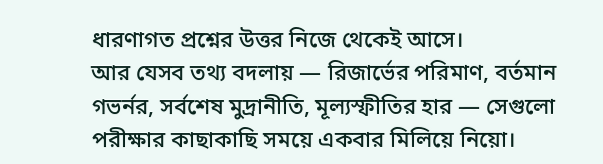ধারণাগত প্রশ্নের উত্তর নিজে থেকেই আসে।
আর যেসব তথ্য বদলায় — রিজার্ভের পরিমাণ, বর্তমান গভর্নর, সর্বশেষ মুদ্রানীতি, মূল্যস্ফীতির হার — সেগুলো পরীক্ষার কাছাকাছি সময়ে একবার মিলিয়ে নিয়ো।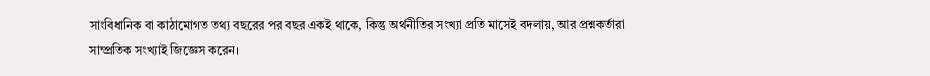সাংবিধানিক বা কাঠামোগত তথ্য বছরের পর বছর একই থাকে, কিন্তু অর্থনীতির সংখ্যা প্রতি মাসেই বদলায়, আর প্রশ্নকর্তারা সাম্প্রতিক সংখ্যাই জিজ্ঞেস করেন।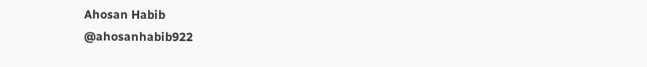Ahosan Habib
@ahosanhabib922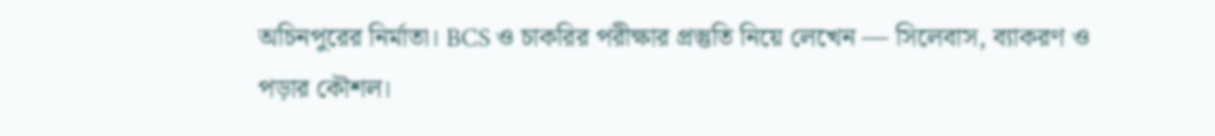অচিনপুরের নির্মাতা। BCS ও চাকরির পরীক্ষার প্রস্তুতি নিয়ে লেখেন — সিলেবাস, ব্যাকরণ ও পড়ার কৌশল।